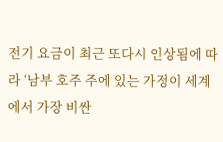전기 요금이 최근 또다시 인상됨에 따라 ‘남부 호주 주에 있는 가정이 세계에서 가장 비싼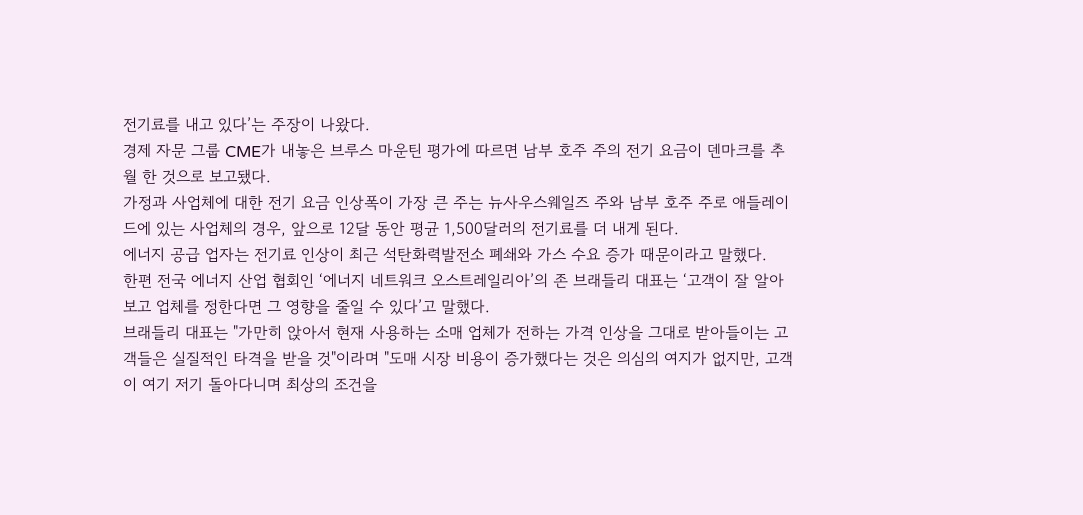전기료를 내고 있다’는 주장이 나왔다.
경제 자문 그룹 CME가 내놓은 브루스 마운틴 평가에 따르면 남부 호주 주의 전기 요금이 덴마크를 추월 한 것으로 보고됐다.
가정과 사업체에 대한 전기 요금 인상폭이 가장 큰 주는 뉴사우스웨일즈 주와 남부 호주 주로 애들레이드에 있는 사업체의 경우, 앞으로 12달 동안 평균 1,500달러의 전기료를 더 내게 된다.
에너지 공급 업자는 전기료 인상이 최근 석탄화력발전소 폐쇄와 가스 수요 증가 때문이라고 말했다.
한편 전국 에너지 산업 협회인 ‘에너지 네트워크 오스트레일리아’의 존 브래들리 대표는 ‘고객이 잘 알아보고 업체를 정한다면 그 영향을 줄일 수 있다’고 말했다.
브래들리 대표는 "가만히 앉아서 현재 사용하는 소매 업체가 전하는 가격 인상을 그대로 받아들이는 고객들은 실질적인 타격을 받을 것"이라며 "도매 시장 비용이 증가했다는 것은 의심의 여지가 없지만, 고객이 여기 저기 돌아다니며 최상의 조건을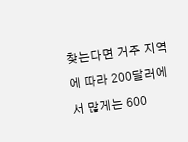찾는다면 거주 지역에 따라 200달러에서 많게는 600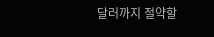달러까지 절약할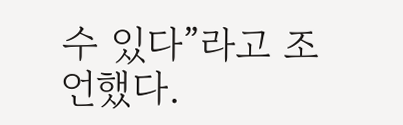수 있다”라고 조언했다.